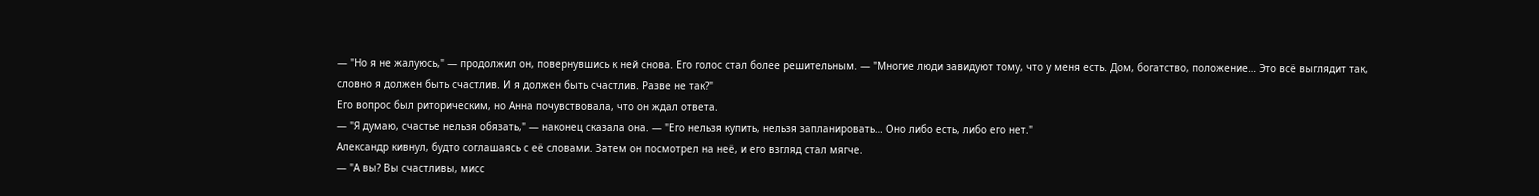— "Но я не жалуюсь," — продолжил он, повернувшись к ней снова. Его голос стал более решительным. — "Многие люди завидуют тому, что у меня есть. Дом, богатство, положение… Это всё выглядит так, словно я должен быть счастлив. И я должен быть счастлив. Разве не так?"
Его вопрос был риторическим, но Анна почувствовала, что он ждал ответа.
— "Я думаю, счастье нельзя обязать," — наконец сказала она. — "Его нельзя купить, нельзя запланировать… Оно либо есть, либо его нет."
Александр кивнул, будто соглашаясь с её словами. Затем он посмотрел на неё, и его взгляд стал мягче.
— "А вы? Вы счастливы, мисс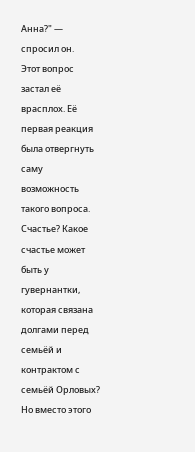Анна?" — спросил он.
Этот вопрос застал её врасплох. Её первая реакция была отвергнуть саму возможность такого вопроса. Счастье? Какое счастье может быть у гувернантки, которая связана долгами перед семьёй и контрактом с семьёй Орловых? Но вместо этого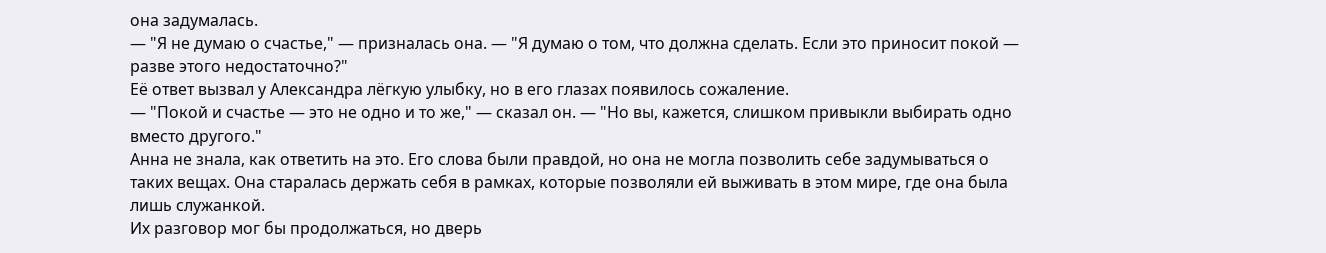она задумалась.
— "Я не думаю о счастье," — призналась она. — "Я думаю о том, что должна сделать. Если это приносит покой — разве этого недостаточно?"
Её ответ вызвал у Александра лёгкую улыбку, но в его глазах появилось сожаление.
— "Покой и счастье — это не одно и то же," — сказал он. — "Но вы, кажется, слишком привыкли выбирать одно вместо другого."
Анна не знала, как ответить на это. Его слова были правдой, но она не могла позволить себе задумываться о таких вещах. Она старалась держать себя в рамках, которые позволяли ей выживать в этом мире, где она была лишь служанкой.
Их разговор мог бы продолжаться, но дверь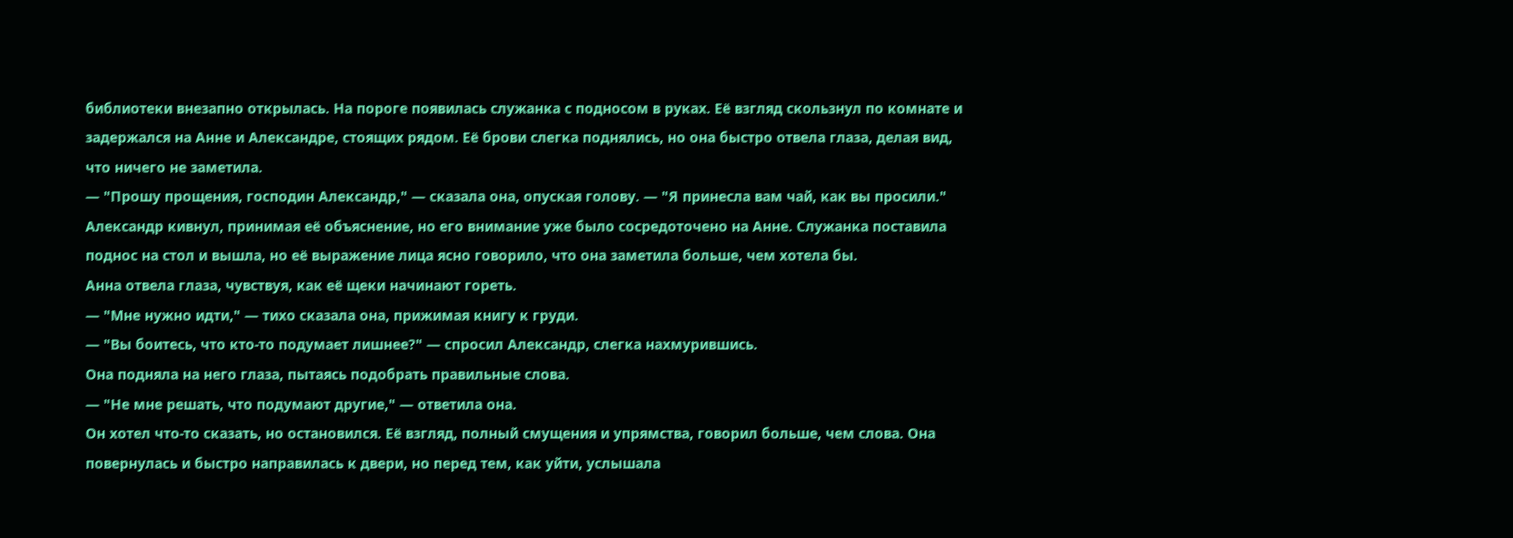библиотеки внезапно открылась. На пороге появилась служанка с подносом в руках. Её взгляд скользнул по комнате и задержался на Анне и Александре, стоящих рядом. Её брови слегка поднялись, но она быстро отвела глаза, делая вид, что ничего не заметила.
— "Прошу прощения, господин Александр," — сказала она, опуская голову. — "Я принесла вам чай, как вы просили."
Александр кивнул, принимая её объяснение, но его внимание уже было сосредоточено на Анне. Служанка поставила поднос на стол и вышла, но её выражение лица ясно говорило, что она заметила больше, чем хотела бы.
Анна отвела глаза, чувствуя, как её щеки начинают гореть.
— "Мне нужно идти," — тихо сказала она, прижимая книгу к груди.
— "Вы боитесь, что кто-то подумает лишнее?" — спросил Александр, слегка нахмурившись.
Она подняла на него глаза, пытаясь подобрать правильные слова.
— "Не мне решать, что подумают другие," — ответила она.
Он хотел что-то сказать, но остановился. Её взгляд, полный смущения и упрямства, говорил больше, чем слова. Она повернулась и быстро направилась к двери, но перед тем, как уйти, услышала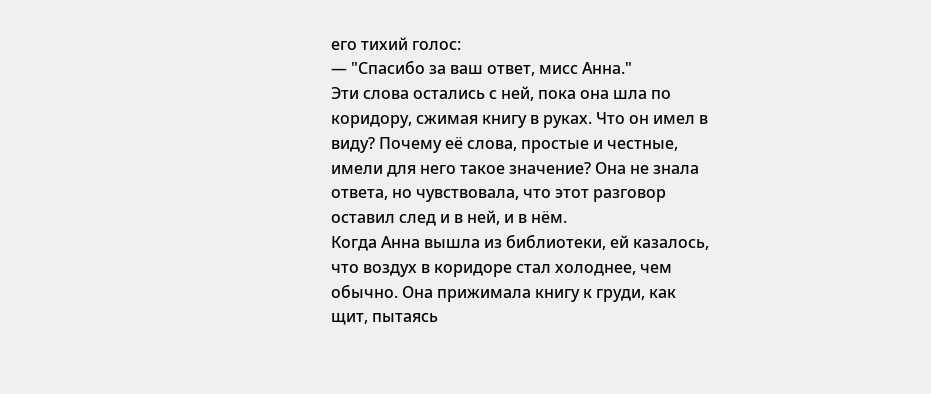его тихий голос:
— "Спасибо за ваш ответ, мисс Анна."
Эти слова остались с ней, пока она шла по коридору, сжимая книгу в руках. Что он имел в виду? Почему её слова, простые и честные, имели для него такое значение? Она не знала ответа, но чувствовала, что этот разговор оставил след и в ней, и в нём.
Когда Анна вышла из библиотеки, ей казалось, что воздух в коридоре стал холоднее, чем обычно. Она прижимала книгу к груди, как щит, пытаясь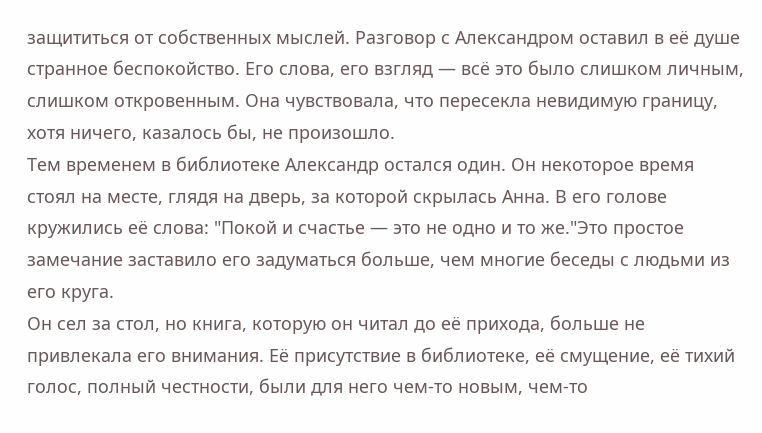защититься от собственных мыслей. Разговор с Александром оставил в её душе странное беспокойство. Его слова, его взгляд — всё это было слишком личным, слишком откровенным. Она чувствовала, что пересекла невидимую границу, хотя ничего, казалось бы, не произошло.
Тем временем в библиотеке Александр остался один. Он некоторое время стоял на месте, глядя на дверь, за которой скрылась Анна. В его голове кружились её слова: "Покой и счастье — это не одно и то же."Это простое замечание заставило его задуматься больше, чем многие беседы с людьми из его круга.
Он сел за стол, но книга, которую он читал до её прихода, больше не привлекала его внимания. Её присутствие в библиотеке, её смущение, её тихий голос, полный честности, были для него чем-то новым, чем-то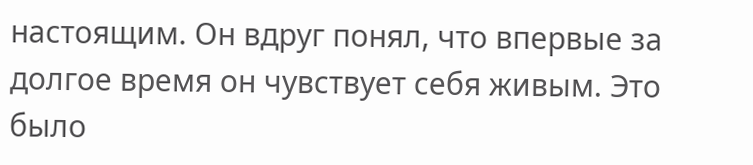настоящим. Он вдруг понял, что впервые за долгое время он чувствует себя живым. Это было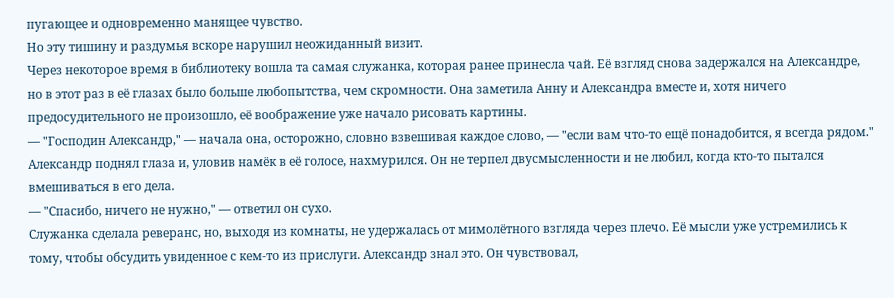пугающее и одновременно манящее чувство.
Но эту тишину и раздумья вскоре нарушил неожиданный визит.
Через некоторое время в библиотеку вошла та самая служанка, которая ранее принесла чай. Её взгляд снова задержался на Александре, но в этот раз в её глазах было больше любопытства, чем скромности. Она заметила Анну и Александра вместе и, хотя ничего предосудительного не произошло, её воображение уже начало рисовать картины.
— "Господин Александр," — начала она, осторожно, словно взвешивая каждое слово, — "если вам что-то ещё понадобится, я всегда рядом."
Александр поднял глаза и, уловив намёк в её голосе, нахмурился. Он не терпел двусмысленности и не любил, когда кто-то пытался вмешиваться в его дела.
— "Спасибо, ничего не нужно," — ответил он сухо.
Служанка сделала реверанс, но, выходя из комнаты, не удержалась от мимолётного взгляда через плечо. Её мысли уже устремились к тому, чтобы обсудить увиденное с кем-то из прислуги. Александр знал это. Он чувствовал,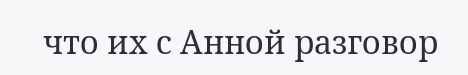что их с Анной разговор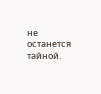не останется тайной.